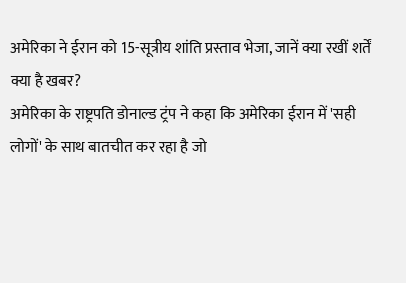अमेरिका ने ईरान को 15-सूत्रीय शांति प्रस्ताव भेजा, जानें क्या रखीं शर्तें
क्या है खबर?
अमेरिका के राष्ट्रपति डोनाल्ड ट्रंप ने कहा कि अमेरिका ईरान में 'सही लोगों' के साथ बातचीत कर रहा है जो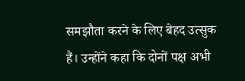समझौता करने के लिए बेहद उत्सुक हैं। उन्होंने कहा कि दोनों पक्ष अभी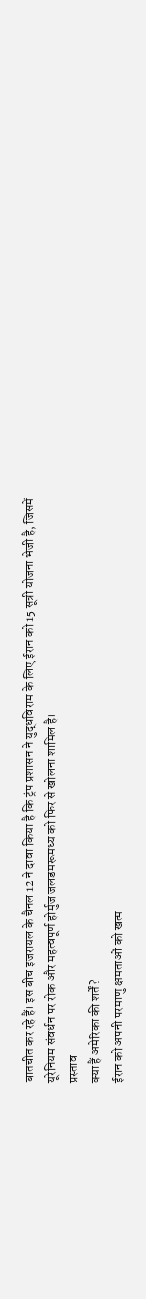बातचीत कर रहे हैं। इस बीच इजरायल के चैनल 12 ने दावा किया है कि ट्रंप प्रशासन ने युद्धविराम के लिए ईरान को 15 सूत्री योजना भेजी है, जिसमें यूरेनियम संवर्धन पर रोक और महत्वपूर्ण होर्मुज जलडमरूमध्य को फिर से खोलना शामिल है।
प्रस्ताव
क्या हैं अमेरिका की शर्तें?
ईरान को अपनी परमाणु क्षमताओं को खत्म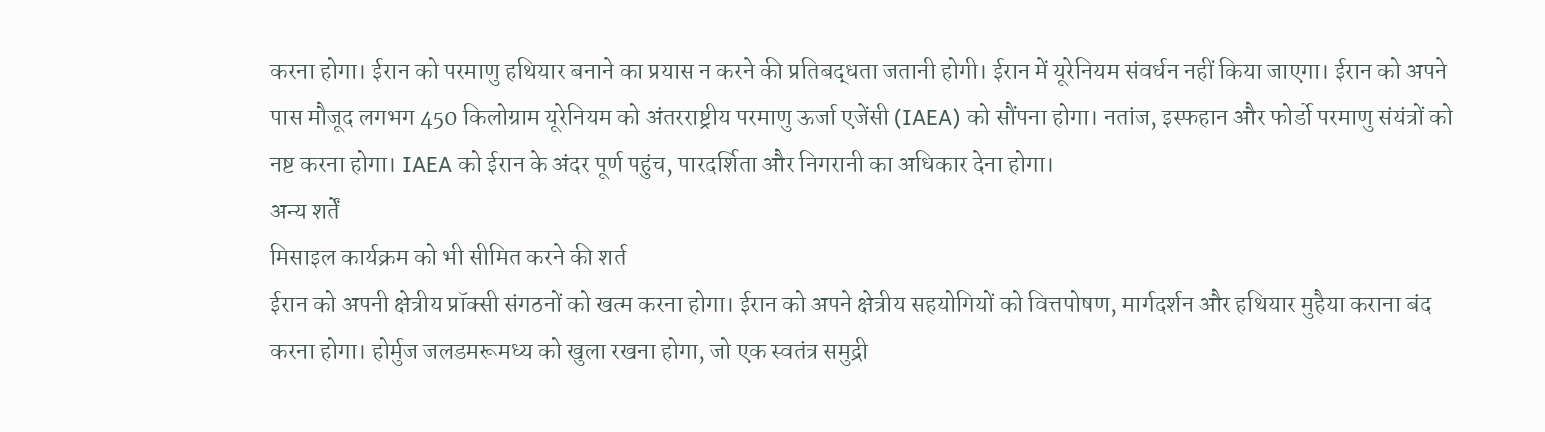करना होगा। ईरान को परमाणु हथियार बनाने का प्रयास न करने की प्रतिबद्धता जतानी होगी। ईरान में यूरेनियम संवर्धन नहीं किया जाएगा। ईरान को अपने पास मौजूद लगभग 450 किलोग्राम यूरेनियम को अंतरराष्ट्रीय परमाणु ऊर्जा एजेंसी (IAEA) को सौंपना होगा। नतांज, इस्फहान और फोर्डो परमाणु संयंत्रों को नष्ट करना होगा। IAEA को ईरान के अंदर पूर्ण पहुंच, पारदर्शिता और निगरानी का अधिकार देना होगा।
अन्य शर्तें
मिसाइल कार्यक्रम को भी सीमित करने की शर्त
ईरान को अपनी क्षेत्रीय प्रॉक्सी संगठनों को खत्म करना होगा। ईरान को अपने क्षेत्रीय सहयोगियों को वित्तपोषण, मार्गदर्शन और हथियार मुहैया कराना बंद करना होगा। होर्मुज जलडमरूमध्य को खुला रखना होगा, जो एक स्वतंत्र समुद्री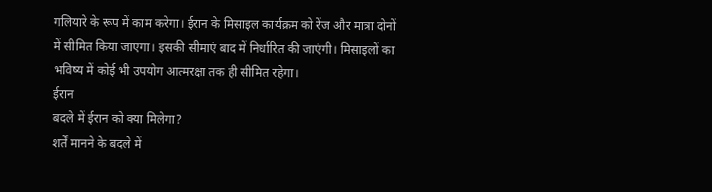गलियारे के रूप में काम करेगा। ईरान के मिसाइल कार्यक्रम को रेंज और मात्रा दोनों में सीमित किया जाएगा। इसकी सीमाएं बाद में निर्धारित की जाएंगी। मिसाइलों का भविष्य में कोई भी उपयोग आत्मरक्षा तक ही सीमित रहेगा।
ईरान
बदले में ईरान को क्या मिलेगा?
शर्तें मानने के बदले में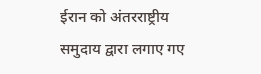ईरान को अंतरराष्ट्रीय समुदाय द्वारा लगाए गए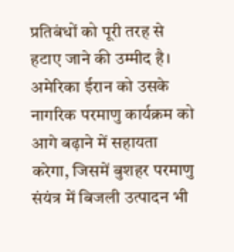प्रतिबंधों को पूरी तरह से हटाए जाने की उम्मीद है। अमेरिका ईरान को उसके नागरिक परमाणु कार्यक्रम को आगे बढ़ाने में सहायता करेगा, जिसमें बुशहर परमाणु संयंत्र में बिजली उत्पादन भी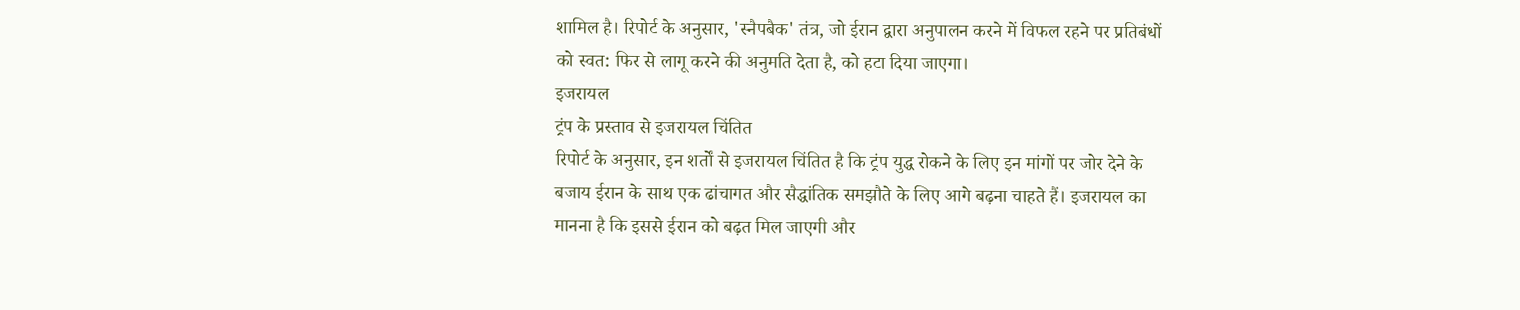शामिल है। रिपोर्ट के अनुसार, 'स्नैपबैक' तंत्र, जो ईरान द्वारा अनुपालन करने में विफल रहने पर प्रतिबंधों को स्वत: फिर से लागू करने की अनुमति देता है, को हटा दिया जाएगा।
इजरायल
ट्रंप के प्रस्ताव से इजरायल चिंतित
रिपोर्ट के अनुसार, इन शर्तों से इजरायल चिंतित है कि ट्रंप युद्ध रोकने के लिए इन मांगों पर जोर देने के बजाय ईरान के साथ एक ढांचागत और सैद्धांतिक समझौते के लिए आगे बढ़ना चाहते हैं। इजरायल का मानना है कि इससे ईरान को बढ़त मिल जाएगी और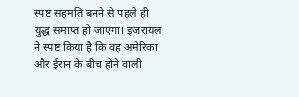स्पष्ट सहमति बनने से पहले ही युद्ध समाप्त हो जाएगा। इजरायल ने स्पष्ट किया है कि वह अमेरिका और ईरान के बीच होने वाली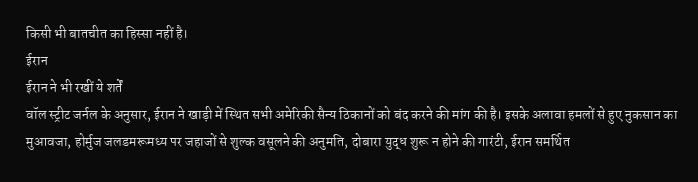किसी भी बातचीत का हिस्सा नहीं है।
ईरान
ईरान ने भी रखीं ये शर्तें
वॉल स्ट्रीट जर्नल के अनुसार, ईरान ने खाड़ी में स्थित सभी अमेरिकी सैन्य ठिकानों को बंद करने की मांग की है। इसके अलावा हमलों से हुए नुकसान का मुआवजा, होर्मुज जलडमरूमध्य पर जहाजों से शुल्क वसूलने की अनुमति, दोबारा युद्ध शुरू न होने की गारंटी, ईरान समर्थित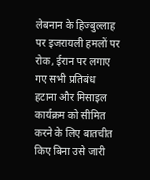लेबनान के हिज्बुल्लाह पर इजरायली हमलों पर रोक, ईरान पर लगाए गए सभी प्रतिबंध हटाना और मिसाइल कार्यक्रम को सीमित करने के लिए बातचीत किए बिना उसे जारी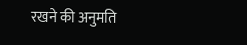रखने की अनुमति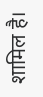शामिल है।